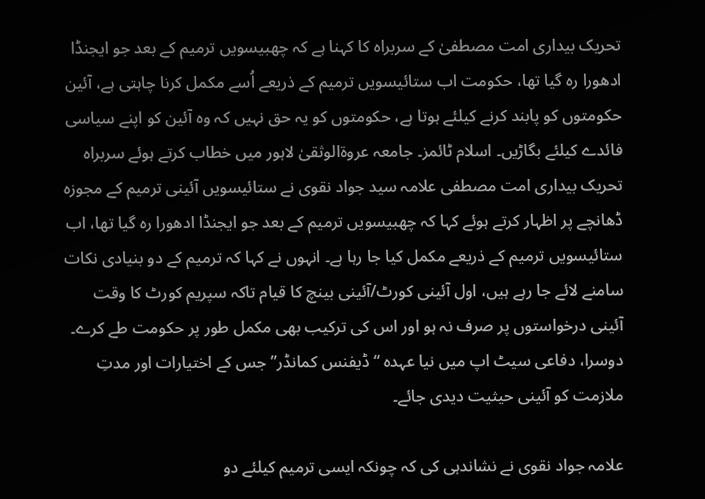تحریک بیداری امت مصطفیٰ کے سربراہ کا کہنا ہے کہ چھبیسویں ترمیم کے بعد جو ایجنڈا ادھورا رہ گیا تھا، حکومت اب ستائیسویں ترمیم کے ذریعے اُسے مکمل کرنا چاہتی ہے، آئین حکومتوں کو پابند کرنے کیلئے ہوتا ہے، حکومتوں کو یہ حق نہیں کہ وہ آئین کو اپنے سیاسی فائدے کیلئے بگاڑیں۔ اسلام ٹائمز۔ جامعہ عروۃالوثقیٰ لاہور میں خطاب کرتے ہوئے سربراہ تحریک بیداری امت مصطفی علامہ سید جواد نقوی نے ستائیسویں آئینی ترمیم کے مجوزہ ڈھانچے پر اظہار کرتے ہوئے کہا کہ چھبیسویں ترمیم کے بعد جو ایجنڈا ادھورا رہ گیا تھا، اب ستائیسویں ترمیم کے ذریعے مکمل کیا جا رہا ہے۔ انہوں نے کہا کہ ترمیم کے دو بنیادی نکات سامنے لائے جا رہے ہیں، اول آئینی کورٹ/آئینی بینچ کا قیام تاکہ سپریم کورٹ کا وقت آئینی درخواستوں پر صرف نہ ہو اور اس کی ترکیب بھی مکمل طور پر حکومت طے کرے۔ دوسرا، دفاعی سیٹ اپ میں نیا عہدہ “ڈیفنس کمانڈر” جس کے اختیارات اور مدتِ ملازمت کو آئینی حیثیت دیدی جائے۔

علامہ جواد نقوی نے نشاندہی کی کہ چونکہ ایسی ترمیم کیلئے دو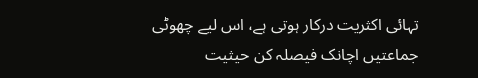تہائی اکثریت درکار ہوتی ہے، اس لیے چھوٹی جماعتیں اچانک فیصلہ کن حیثیت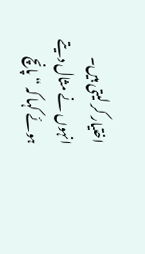اختیار کر لیتی ہیں۔ انہوں نے مثال دیتے ہوئے کہا کہ “پانچ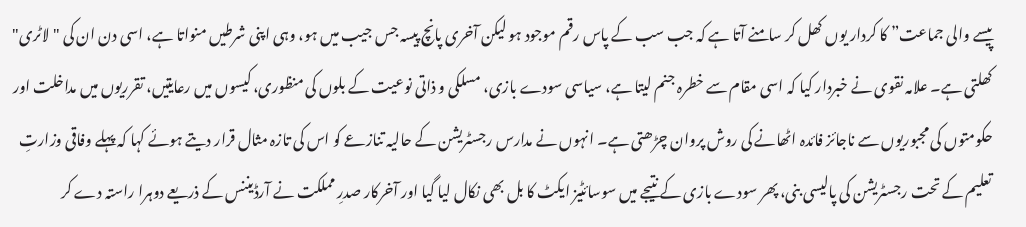پیسے والی جماعت” کا کردار یوں کھل کر سامنے آتا ہے کہ جب سب کے پاس رقم موجود ہو لیکن آخری پانچ پیسہ جس جیب میں ہو، وہی اپنی شرطیں منواتا ہے، اسی دن ان کی "لاٹری" کھلتی ہے۔ علامہ نقوی نے خبردار کیا کہ اسی مقام سے خطرہ جنم لیتا ہے، سیاسی سودے بازی، مسلکی و ذاتی نوعیت کے بلوں کی منظوری، کیسوں میں رعایتیں، تقرریوں میں مداخلت اور حکومتوں کی مجبوریوں سے ناجائز فائدہ اٹھانے کی روش پروان چڑھتی ہے۔ انہوں نے مدارس رجسٹریشن کے حالیہ تنازعے کو اس کی تازہ مثال قرار دیتے ہوئے کہا کہ پہلے وفاقی وزارتِ تعلیم کے تحت رجسٹریشن کی پالیسی بنی، پھر سودے بازی کے نتیجے میں سوسائٹیز ایکٹ کا بل بھی نکال لیا گیا اور آخرکار صدرِ مملکت نے آرڈیننس کے ذریعے دوہرا راستہ دے کر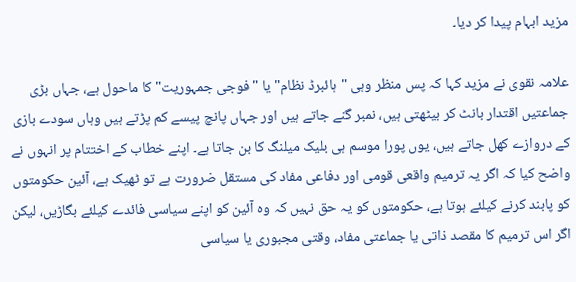مزید ابہام پیدا کر دیا۔

علامہ نقوی نے مزید کہا کہ پس منظر وہی "ہائبرڈ نظام" یا "فوجی جمہوریت" کا ماحول ہے، جہاں بڑی جماعتیں اقتدار بانٹ کر بیٹھتی ہیں، نمبر گنے جاتے ہیں اور جہاں پانچ پیسے کم پڑتے ہیں وہاں سودے بازی کے دروازے کھل جاتے ہیں، یوں پورا موسم ہی بلیک میلنگ کا بن جاتا ہے۔ اپنے خطاب کے اختتام پر انہوں نے واضح کیا کہ اگر یہ ترمیم واقعی قومی اور دفاعی مفاد کی مستقل ضرورت ہے تو ٹھیک ہے، آئین حکومتوں کو پابند کرنے کیلئے ہوتا ہے، حکومتوں کو یہ حق نہیں کہ وہ آئین کو اپنے سیاسی فائدے کیلئے بگاڑیں، لیکن اگر اس ترمیم کا مقصد ذاتی یا جماعتی مفاد، وقتی مجبوری یا سیاسی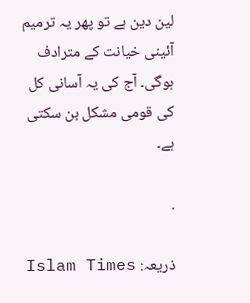لین دین ہے تو پھر یہ ترمیم آئینی خیانت کے مترادف ہوگی۔ آج کی یہ آسانی کل کی قومی مشکل بن سکتی ہے۔

.

ذریعہ: Islam Times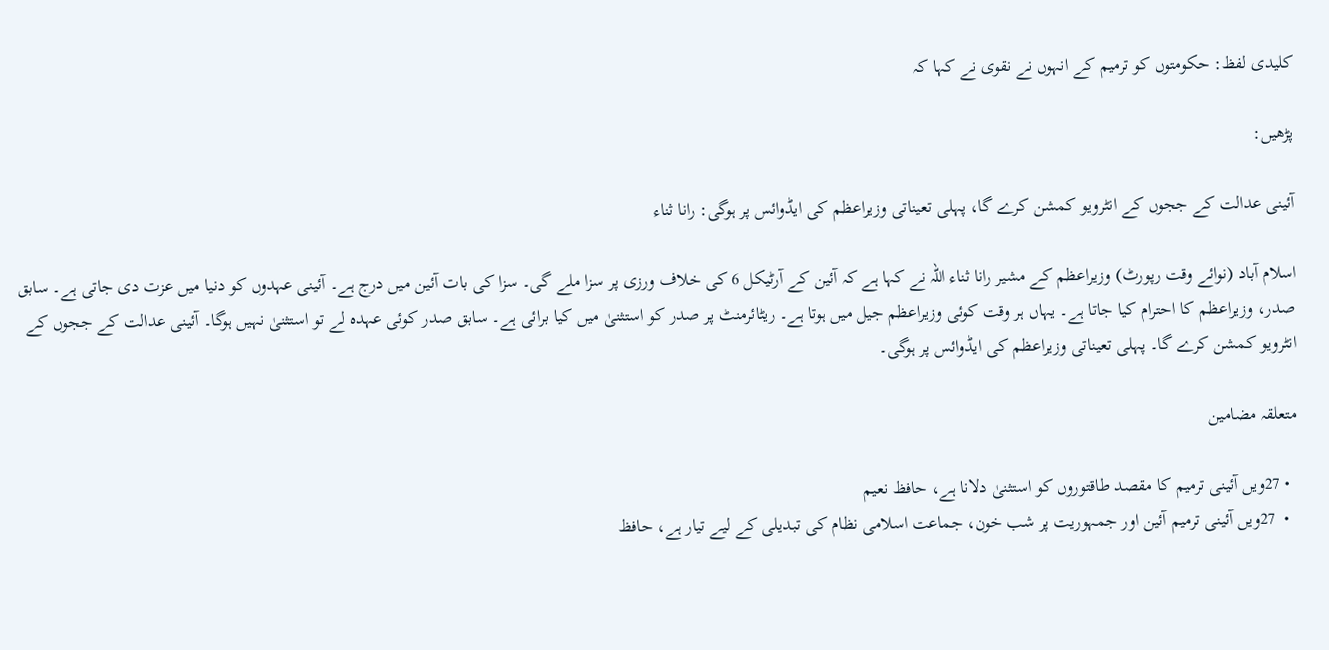کلیدی لفظ: حکومتوں کو ترمیم کے انہوں نے نقوی نے کہا کہ

پڑھیں:

آئینی عدالت کے ججوں کے انٹرویو کمشن کرے گا، پہلی تعیناتی وزیراعظم کی ایڈوائس پر ہوگی: رانا ثناء

اسلام آباد (نوائے وقت رپورٹ) وزیراعظم کے مشیر رانا ثناء اللہ نے کہا ہے کہ آئین کے آرٹیکل 6 کی خلاف ورزی پر سزا ملے گی۔ سزا کی بات آئین میں درج ہے۔ آئینی عہدوں کو دنیا میں عزت دی جاتی ہے۔ سابق صدر، وزیراعظم کا احترام کیا جاتا ہے۔ یہاں ہر وقت کوئی وزیراعظم جیل میں ہوتا ہے۔ ریٹائرمنٹ پر صدر کو استثنیٰ میں کیا برائی ہے۔ سابق صدر کوئی عہدہ لے تو استثنیٰ نہیں ہوگا۔ آئینی عدالت کے ججوں کے انٹرویو کمشن کرے گا۔ پہلی تعیناتی وزیراعظم کی ایڈوائس پر ہوگی۔

متعلقہ مضامین

  • 27ویں آئینی ترمیم کا مقصد طاقتوروں کو استثنیٰ دلانا ہے، حافظ نعیم
  •  27ویں آئینی ترمیم آئین اور جمہوریت پر شب خون، جماعت اسلامی نظام کی تبدیلی کے لیے تیار ہے، حافظ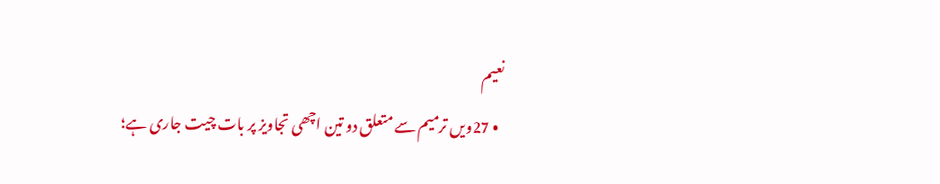نعیم
  • 27ویں ترمیم سے متعلق دو تین اچھی تجاویز پر بات چیت جاری ہے؛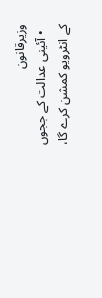وزیرقانون
  • آئینی عدالت کے ججوں کے انٹرویو کمشن کرے گا،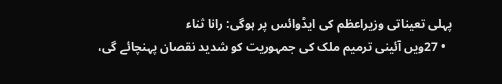پہلی تعیناتی وزیراعظم کی ایڈوائس پر ہوگی: رانا ثناء
  • 27ویں آئینی ترمیم ملک کی جمہوریت کو شدید نقصان پہنچائے گی،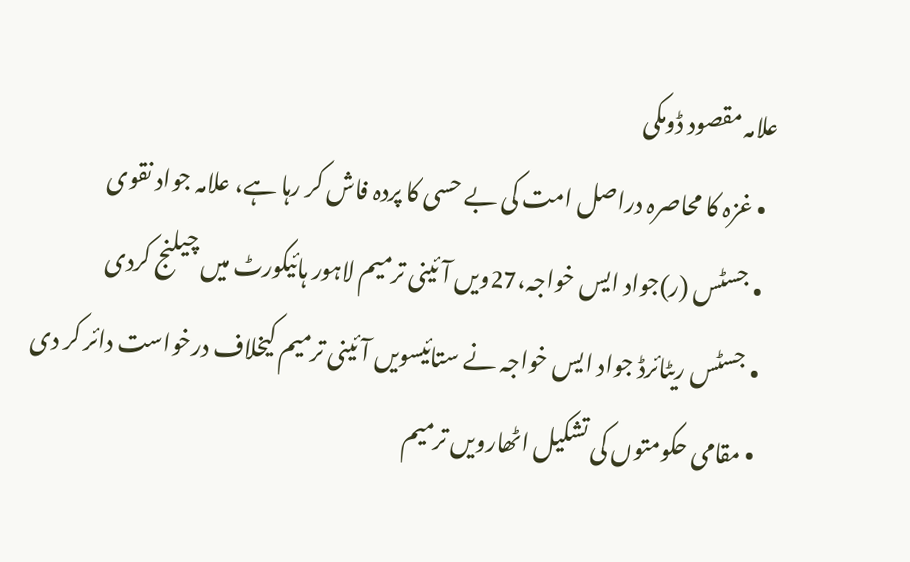علامہ مقصود ڈومکی
  • غزہ کا محاصرہ دراصل امت کی بے حسی کا پردہ فاش کر رہا ہے، علامہ جواد نقوی
  • جسٹس (ر)جواد ایس خواجہ،27ویں آئینی ترمیم لاہور ہائیکورٹ میں چیلنج کردی
  • جسٹس ریٹائرڈ جواد ایس خواجہ نے ستائیسویں آئینی ترمیم کیخلاف درخواست دائر کر دی
  • مقامی حکومتوں کی تشکیل اٹھارویں ترمیم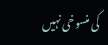کی منسوخی نہیں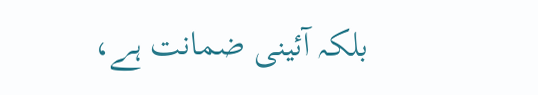بلکہ آئینی ضمانت ہے،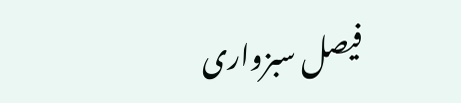فیصل سبزواری